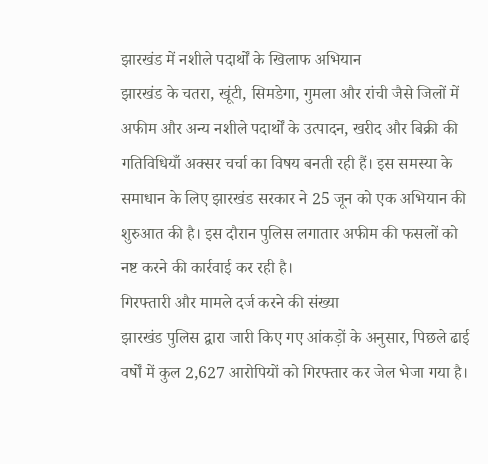झारखंड में नशीले पदार्थों के खिलाफ अभियान
झारखंड के चतरा, खूंटी, सिमडेगा, गुमला और रांची जैसे जिलों में अफीम और अन्य नशीले पदार्थों के उत्पादन, खरीद और बिक्री की गतिविधियाँ अक्सर चर्चा का विषय बनती रही हैं। इस समस्या के समाधान के लिए झारखंड सरकार ने 25 जून को एक अभियान की शुरुआत की है। इस दौरान पुलिस लगातार अफीम की फसलों को नष्ट करने की कार्रवाई कर रही है।
गिरफ्तारी और मामले दर्ज करने की संख्या
झारखंड पुलिस द्वारा जारी किए गए आंकड़ों के अनुसार, पिछले ढाई वर्षों में कुल 2,627 आरोपियों को गिरफ्तार कर जेल भेजा गया है।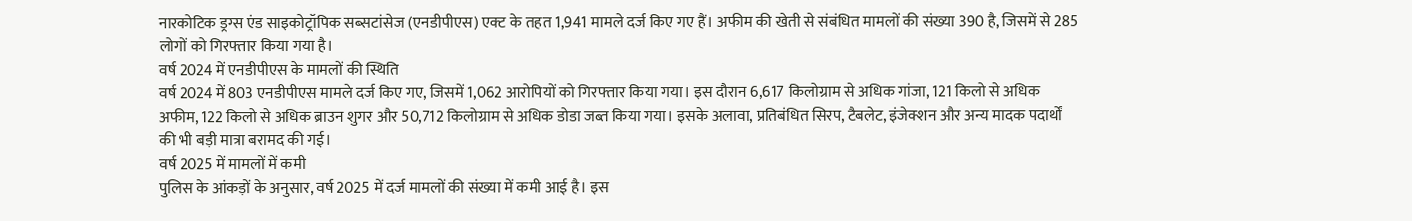नारकोटिक ड्रग्स एंड साइकोट्रॉपिक सब्सटांसेज (एनडीपीएस) एक्ट के तहत 1,941 मामले दर्ज किए गए हैं। अफीम की खेती से संबंधित मामलों की संख्या 390 है, जिसमें से 285 लोगों को गिरफ्तार किया गया है।
वर्ष 2024 में एनडीपीएस के मामलों की स्थिति
वर्ष 2024 में 803 एनडीपीएस मामले दर्ज किए गए, जिसमें 1,062 आरोपियों को गिरफ्तार किया गया। इस दौरान 6,617 किलोग्राम से अधिक गांजा, 121 किलो से अधिक अफीम, 122 किलो से अधिक ब्राउन शुगर और 50,712 किलोग्राम से अधिक डोडा जब्त किया गया। इसके अलावा, प्रतिबंधित सिरप, टैबलेट, इंजेक्शन और अन्य मादक पदार्थों की भी बड़ी मात्रा बरामद की गई।
वर्ष 2025 में मामलों में कमी
पुलिस के आंकड़ों के अनुसार, वर्ष 2025 में दर्ज मामलों की संख्या में कमी आई है। इस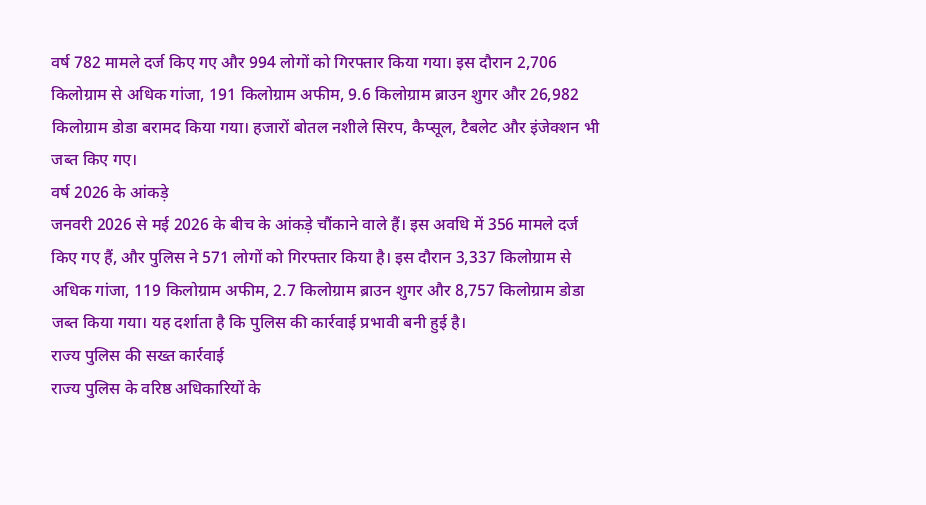वर्ष 782 मामले दर्ज किए गए और 994 लोगों को गिरफ्तार किया गया। इस दौरान 2,706 किलोग्राम से अधिक गांजा, 191 किलोग्राम अफीम, 9.6 किलोग्राम ब्राउन शुगर और 26,982 किलोग्राम डोडा बरामद किया गया। हजारों बोतल नशीले सिरप, कैप्सूल, टैबलेट और इंजेक्शन भी जब्त किए गए।
वर्ष 2026 के आंकड़े
जनवरी 2026 से मई 2026 के बीच के आंकड़े चौंकाने वाले हैं। इस अवधि में 356 मामले दर्ज किए गए हैं, और पुलिस ने 571 लोगों को गिरफ्तार किया है। इस दौरान 3,337 किलोग्राम से अधिक गांजा, 119 किलोग्राम अफीम, 2.7 किलोग्राम ब्राउन शुगर और 8,757 किलोग्राम डोडा जब्त किया गया। यह दर्शाता है कि पुलिस की कार्रवाई प्रभावी बनी हुई है।
राज्य पुलिस की सख्त कार्रवाई
राज्य पुलिस के वरिष्ठ अधिकारियों के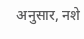अनुसार, नशे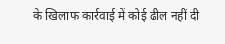के खिलाफ कार्रवाई में कोई ढील नहीं दी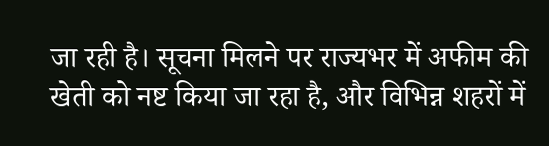जा रही है। सूचना मिलने पर राज्यभर में अफीम की खेती को नष्ट किया जा रहा है, और विभिन्न शहरों में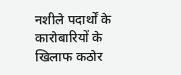नशीले पदार्थों के कारोबारियों के खिलाफ कठोर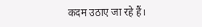कदम उठाए जा रहे हैं।